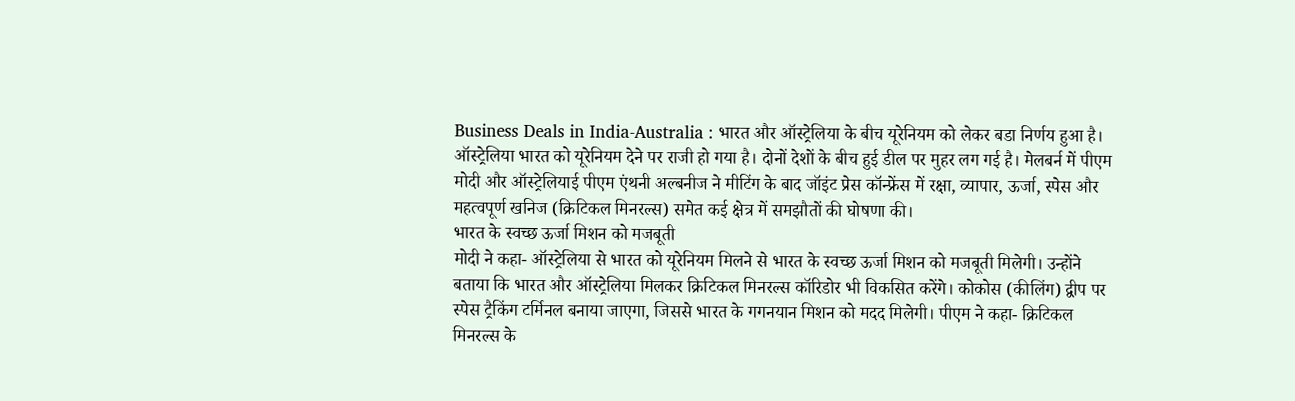Business Deals in India-Australia : भारत और ऑस्ट्रेलिया के बीच यूरेनियम को लेकर बडा निर्णय हुआ है। ऑस्ट्रेलिया भारत को यूरेनियम देने पर राजी हो गया है। दोनों देशों के बीच हुई डील पर मुहर लग गई है। मेलबर्न में पीएम मोदी और ऑस्ट्रेलियाई पीएम एंथनी अल्बनीज ने मीटिंग के बाद जॉइंट प्रेस कॉन्फ्रेंस में रक्षा, व्यापार, ऊर्जा, स्पेस और महत्वपूर्ण खनिज (क्रिटिकल मिनरल्स) समेत कई क्षेत्र में समझौतों की घोषणा की।
भारत के स्वच्छ ऊर्जा मिशन को मजबूती
मोदी ने कहा- ऑस्ट्रेलिया से भारत को यूरेनियम मिलने से भारत के स्वच्छ ऊर्जा मिशन को मजबूती मिलेगी। उन्होंने बताया कि भारत और ऑस्ट्रेलिया मिलकर क्रिटिकल मिनरल्स कॉरिडोर भी विकसित करेंगे। कोकोस (कीलिंग) द्वीप पर स्पेस ट्रैकिंग टर्मिनल बनाया जाएगा, जिससे भारत के गगनयान मिशन को मदद मिलेगी। पीएम ने कहा- क्रिटिकल मिनरल्स के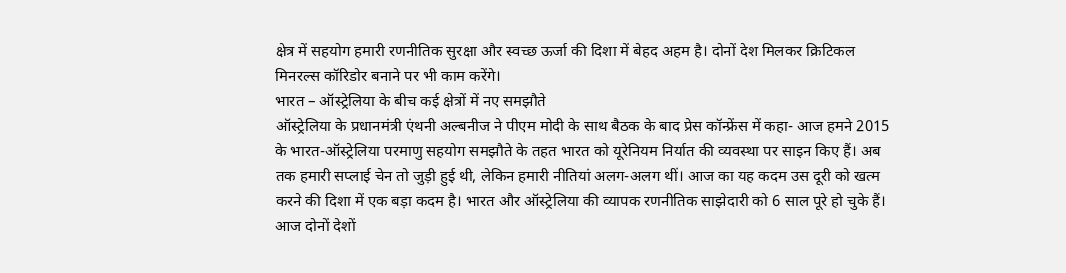क्षेत्र में सहयोग हमारी रणनीतिक सुरक्षा और स्वच्छ ऊर्जा की दिशा में बेहद अहम है। दोनों देश मिलकर क्रिटिकल मिनरल्स कॉरिडोर बनाने पर भी काम करेंगे।
भारत – ऑस्ट्रेलिया के बीच कई क्षेत्रों में नए समझौते
ऑस्ट्रेलिया के प्रधानमंत्री एंथनी अल्बनीज ने पीएम मोदी के साथ बैठक के बाद प्रेस कॉन्फ्रेंस में कहा- आज हमने 2015 के भारत-ऑस्ट्रेलिया परमाणु सहयोग समझौते के तहत भारत को यूरेनियम निर्यात की व्यवस्था पर साइन किए हैं। अब तक हमारी सप्लाई चेन तो जुड़ी हुई थी, लेकिन हमारी नीतियां अलग-अलग थीं। आज का यह कदम उस दूरी को खत्म करने की दिशा में एक बड़ा कदम है। भारत और ऑस्ट्रेलिया की व्यापक रणनीतिक साझेदारी को 6 साल पूरे हो चुके हैं। आज दोनों देशों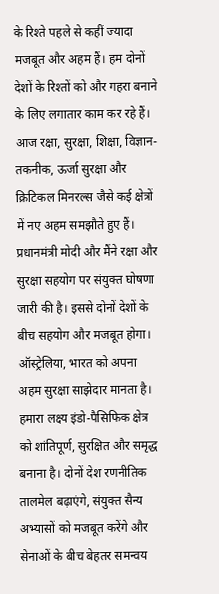के रिश्ते पहले से कहीं ज्यादा मजबूत और अहम हैं। हम दोनों देशों के रिश्तों को और गहरा बनाने के लिए लगातार काम कर रहे हैं। आज रक्षा, सुरक्षा, शिक्षा, विज्ञान-तकनीक, ऊर्जा सुरक्षा और क्रिटिकल मिनरल्स जैसे कई क्षेत्रों में नए अहम समझौते हुए हैं। प्रधानमंत्री मोदी और मैंने रक्षा और सुरक्षा सहयोग पर संयुक्त घोषणा जारी की है। इससे दोनों देशों के बीच सहयोग और मजबूत होगा। ऑस्ट्रेलिया, भारत को अपना अहम सुरक्षा साझेदार मानता है। हमारा लक्ष्य इंडो-पैसिफिक क्षेत्र को शांतिपूर्ण, सुरक्षित और समृद्ध बनाना है। दोनों देश रणनीतिक तालमेल बढ़ाएंगे, संयुक्त सैन्य अभ्यासों को मजबूत करेंगे और सेनाओं के बीच बेहतर समन्वय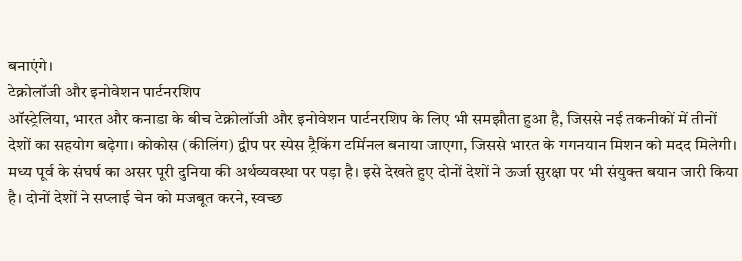बनाएंगे।
टेक्नोलॉजी और इनोवेशन पार्टनरशिप
ऑस्ट्रेलिया, भारत और कनाडा के बीच टेक्नोलॉजी और इनोवेशन पार्टनरशिप के लिए भी समझौता हुआ है, जिससे नई तकनीकों में तीनों देशों का सहयोग बढ़ेगा। कोकोस (कीलिंग) द्वीप पर स्पेस ट्रैकिंग टर्मिनल बनाया जाएगा, जिससे भारत के गगनयान मिशन को मदद मिलेगी। मध्य पूर्व के संघर्ष का असर पूरी दुनिया की अर्थव्यवस्था पर पड़ा है। इसे देखते हुए दोनों देशों ने ऊर्जा सुरक्षा पर भी संयुक्त बयान जारी किया है। दोनों देशों ने सप्लाई चेन को मजबूत करने, स्वच्छ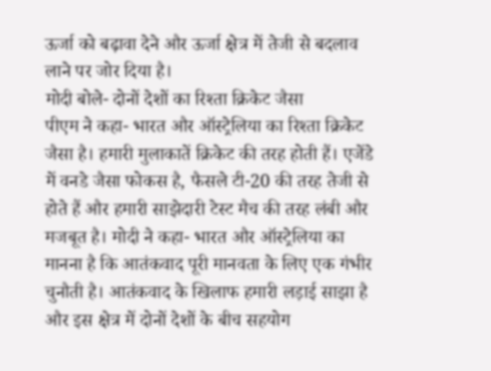ऊर्जा को बढ़ावा देने और ऊर्जा क्षेत्र में तेजी से बदलाव लाने पर जोर दिया है।
मोदी बोले- दोनों देशों का रिश्ता क्रिकेट जैसा
पीएम ने कहा- भारत और ऑस्ट्रेलिया का रिश्ता क्रिकेट जैसा है। हमारी मुलाकातें क्रिकेट की तरह होती हैं। एजेंडे में वनडे जैसा फोकस है, फैसले टी-20 की तरह तेजी से होते हैं और हमारी साझेदारी टेस्ट मैच की तरह लंबी और मजबूत है। मोदी ने कहा- भारत और ऑस्ट्रेलिया का मानना है कि आतंकवाद पूरी मानवता के लिए एक गंभीर चुनौती है। आतंकवाद के खिलाफ हमारी लड़ाई साझा है और इस क्षेत्र में दोनों देशों के बीच सहयोग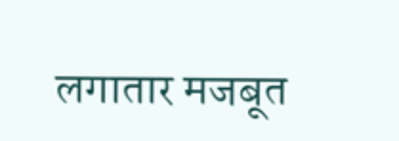लगातार मजबूत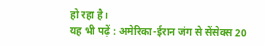हो रहा है।
यह भी पढ़ें : अमेरिका-ईरान जंग से सेंसेक्स 20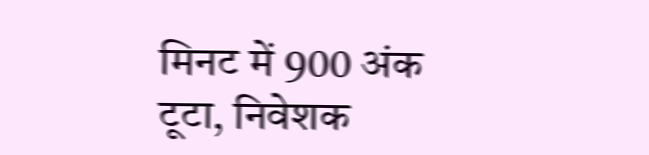मिनट में 900 अंक टूटा, निवेशक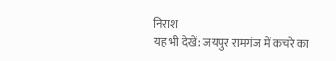निराश
यह भी देखें: जयपुर रामगंज में कचरे का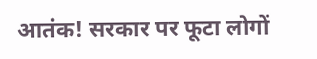आतंक! सरकार पर फूटा लोगों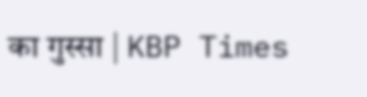का गुस्सा | KBP Times